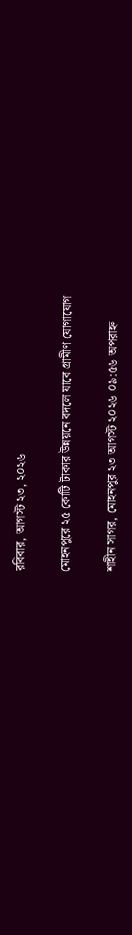রবিবার, আগস্ট ২৩, ২০২৬

মোহনপুরে ২৫ কোটি টাকার উন্নয়নে বদলে যাবে গ্রামীণ যোগাযোগ

শাহীন সাগর, মোহনপুর ২৩ আগস্ট ২০২৬ ০৯:৫৬ অপরাহ্ন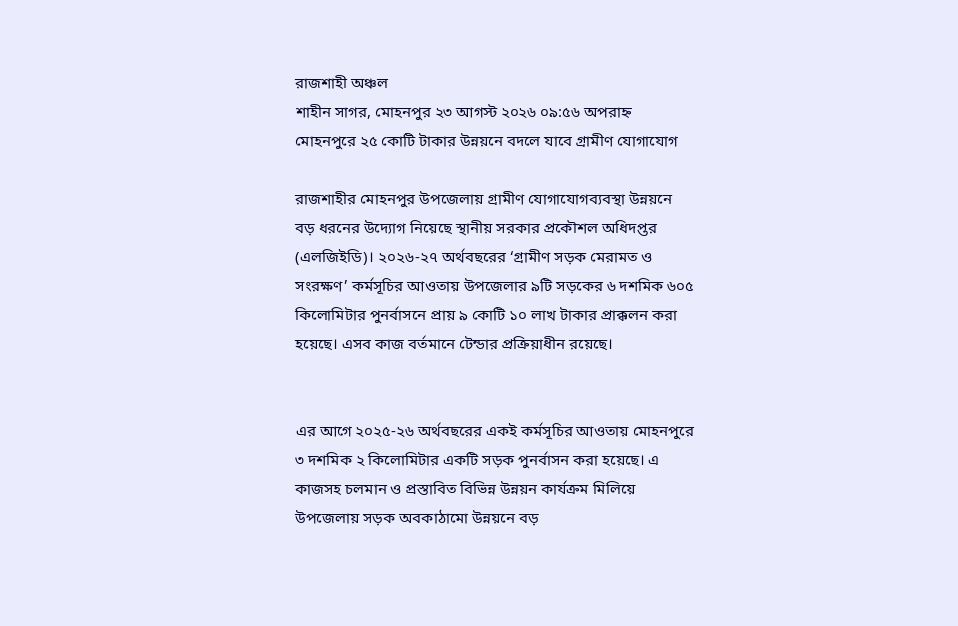রাজশাহী অঞ্চল
শাহীন সাগর, মোহনপুর ২৩ আগস্ট ২০২৬ ০৯:৫৬ অপরাহ্ন
মোহনপুরে ২৫ কোটি টাকার উন্নয়নে বদলে যাবে গ্রামীণ যোগাযোগ

রাজশাহীর মোহনপুর উপজেলায় গ্রামীণ যোগাযোগব্যবস্থা উন্নয়নে বড় ধরনের উদ্যোগ নিয়েছে স্থানীয় সরকার প্রকৌশল অধিদপ্তর (এলজিইডি)। ২০২৬-২৭ অর্থবছরের ‘গ্রামীণ সড়ক মেরামত ও সংরক্ষণ’ কর্মসূচির আওতায় উপজেলার ৯টি সড়কের ৬ দশমিক ৬০৫ কিলোমিটার পুনর্বাসনে প্রায় ৯ কোটি ১০ লাখ টাকার প্রাক্কলন করা হয়েছে। এসব কাজ বর্তমানে টেন্ডার প্রক্রিয়াধীন রয়েছে।


এর আগে ২০২৫-২৬ অর্থবছরের একই কর্মসূচির আওতায় মোহনপুরে ৩ দশমিক ২ কিলোমিটার একটি সড়ক পুনর্বাসন করা হয়েছে। এ কাজসহ চলমান ও প্রস্তাবিত বিভিন্ন উন্নয়ন কার্যক্রম মিলিয়ে উপজেলায় সড়ক অবকাঠামো উন্নয়নে বড়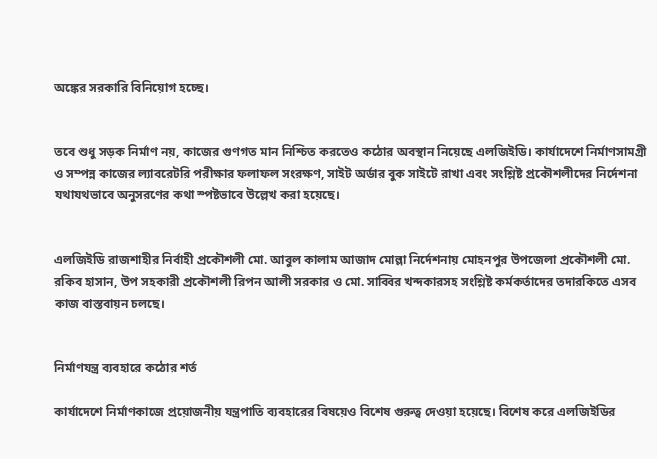অঙ্কের সরকারি বিনিয়োগ হচ্ছে।


তবে শুধু সড়ক নির্মাণ নয়, কাজের গুণগত মান নিশ্চিত করতেও কঠোর অবস্থান নিয়েছে এলজিইডি। কার্যাদেশে নির্মাণসামগ্রী ও সম্পন্ন কাজের ল্যাবরেটরি পরীক্ষার ফলাফল সংরক্ষণ, সাইট অর্ডার বুক সাইটে রাখা এবং সংশ্লিষ্ট প্রকৌশলীদের নির্দেশনা যথাযথভাবে অনুসরণের কথা স্পষ্টভাবে উল্লেখ করা হয়েছে।


এলজিইডি রাজশাহীর নির্বাহী প্রকৌশলী মো. আবুল কালাম আজাদ মোল্লা নির্দেশনায় মোহনপুর উপজেলা প্রকৌশলী মো. রকিব হাসান, উপ সহকারী প্রকৌশলী রিপন আলী সরকার ও মো. সাব্বির খন্দকারসহ সংশ্লিষ্ট কর্মকর্তাদের তদারকিতে এসব কাজ বাস্তবায়ন চলছে।


নির্মাণযন্ত্র ব্যবহারে কঠোর শর্ত

কার্যাদেশে নির্মাণকাজে প্রয়োজনীয় যন্ত্রপাতি ব্যবহারের বিষয়েও বিশেষ গুরুত্ব দেওয়া হয়েছে। বিশেষ করে এলজিইডির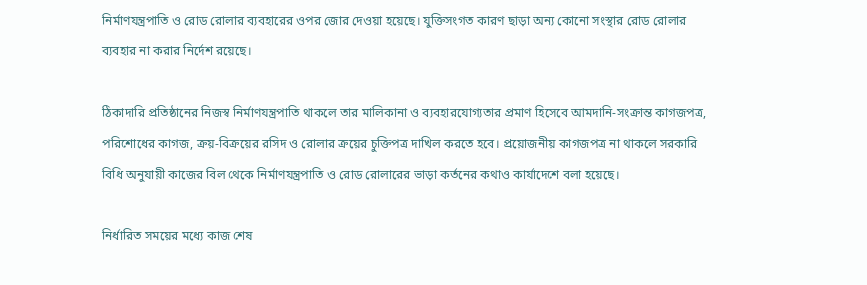নির্মাণযন্ত্রপাতি ও রোড রোলার ব্যবহারের ওপর জোর দেওয়া হয়েছে। যুক্তিসংগত কারণ ছাড়া অন্য কোনো সংস্থার রোড রোলার ব্যবহার না করার নির্দেশ রয়েছে।

ঠিকাদারি প্রতিষ্ঠানের নিজস্ব নির্মাণযন্ত্রপাতি থাকলে তার মালিকানা ও ব্যবহারযোগ্যতার প্রমাণ হিসেবে আমদানি-সংক্রান্ত কাগজপত্র, পরিশোধের কাগজ, ক্রয়-বিক্রয়ের রসিদ ও রোলার ক্রয়ের চুক্তিপত্র দাখিল করতে হবে। প্রয়োজনীয় কাগজপত্র না থাকলে সরকারি বিধি অনুযায়ী কাজের বিল থেকে নির্মাণযন্ত্রপাতি ও রোড রোলারের ভাড়া কর্তনের কথাও কার্যাদেশে বলা হয়েছে।

নির্ধারিত সময়ের মধ্যে কাজ শেষ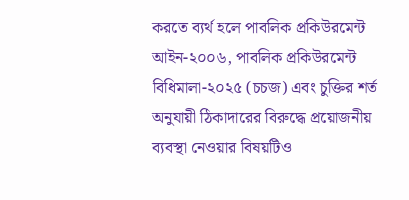করতে ব্যর্থ হলে পাবলিক প্রকিউরমেন্ট আইন-২০০৬, পাবলিক প্রকিউরমেন্ট বিধিমালা-২০২৫ (চচজ) এবং চুক্তির শর্ত অনুযায়ী ঠিকাদারের বিরুদ্ধে প্রয়োজনীয় ব্যবস্থা নেওয়ার বিষয়টিও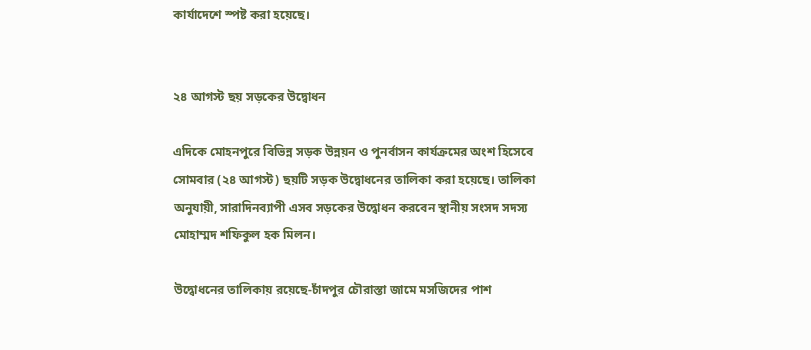কার্যাদেশে স্পষ্ট করা হয়েছে।


২৪ আগস্ট ছয় সড়কের উদ্বোধন

এদিকে মোহনপুরে বিভিন্ন সড়ক উন্নয়ন ও পুনর্বাসন কার্যক্রমের অংশ হিসেবে সোমবার (২৪ আগস্ট) ছয়টি সড়ক উদ্বোধনের তালিকা করা হয়েছে। তালিকা অনুযায়ী, সারাদিনব্যাপী এসব সড়কের উদ্বোধন করবেন স্থানীয় সংসদ সদস্য মোহাম্মদ শফিকুল হক মিলন।

উদ্বোধনের তালিকায় রয়েছে-চাঁদপুর চৌরাস্তা জামে মসজিদের পাশ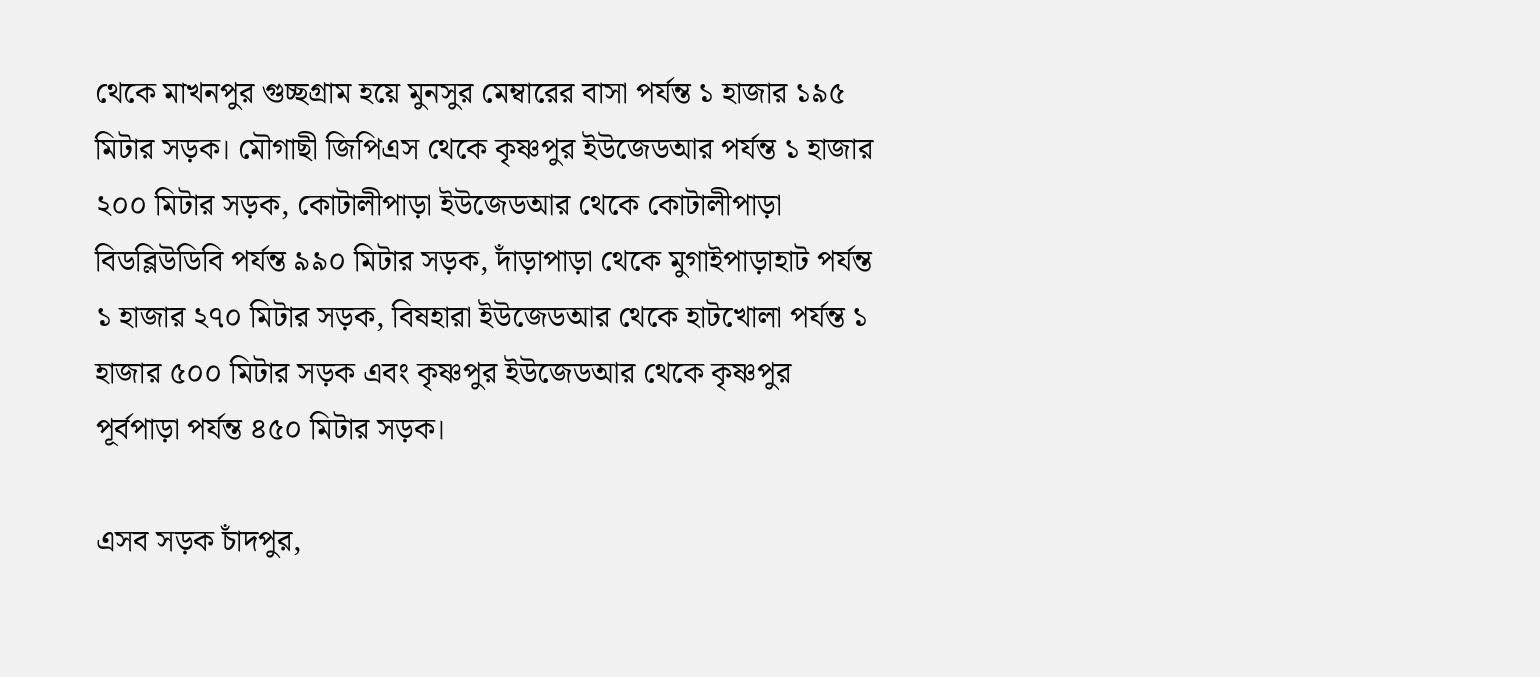থেকে মাখনপুর গুচ্ছগ্রাম হয়ে মুনসুর মেম্বারের বাসা পর্যন্ত ১ হাজার ১৯৫ মিটার সড়ক। মৌগাছী জিপিএস থেকে কৃষ্ণপুর ইউজেডআর পর্যন্ত ১ হাজার ২০০ মিটার সড়ক, কোটালীপাড়া ইউজেডআর থেকে কোটালীপাড়া বিডব্লিউডিবি পর্যন্ত ৯৯০ মিটার সড়ক, দাঁড়াপাড়া থেকে মুগাইপাড়াহাট পর্যন্ত ১ হাজার ২৭০ মিটার সড়ক, বিষহারা ইউজেডআর থেকে হাটখোলা পর্যন্ত ১ হাজার ৫০০ মিটার সড়ক এবং কৃষ্ণপুর ইউজেডআর থেকে কৃষ্ণপুর পূর্বপাড়া পর্যন্ত ৪৫০ মিটার সড়ক।

এসব সড়ক চাঁদপুর,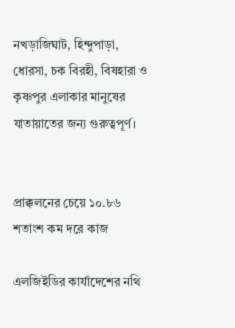নখড়াজিঘাট, হিন্দুপাড়া, ধোরসা, চক বিরহী, বিষহারা ও কৃষ্ণপুর এলাকার মানুষের যাতায়াতের জন্য গুরুত্বপূর্ণ।


প্রাক্কলনের চেয়ে ১০.৮৬ শতাংশ কম দরে কাজ

এলজিইডির কার্যাদেশের নথি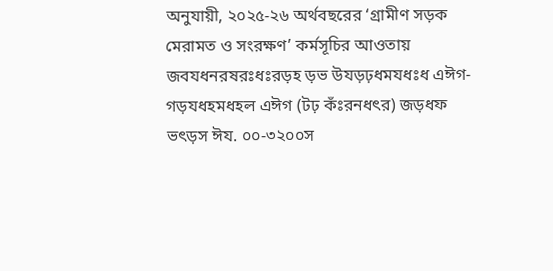অনুযায়ী, ২০২৫-২৬ অর্থবছরের ‘গ্রামীণ সড়ক মেরামত ও সংরক্ষণ’ কর্মসূচির আওতায় জবযধনরষরঃধঃরড়হ ড়ভ উযড়ঢ়ধমযধঃধ এঈগ-গড়যধহমধহল এঈগ (টঢ় কঁঃরনধৎর) জড়ধফ ভৎড়স ঈয. ০০-৩২০০স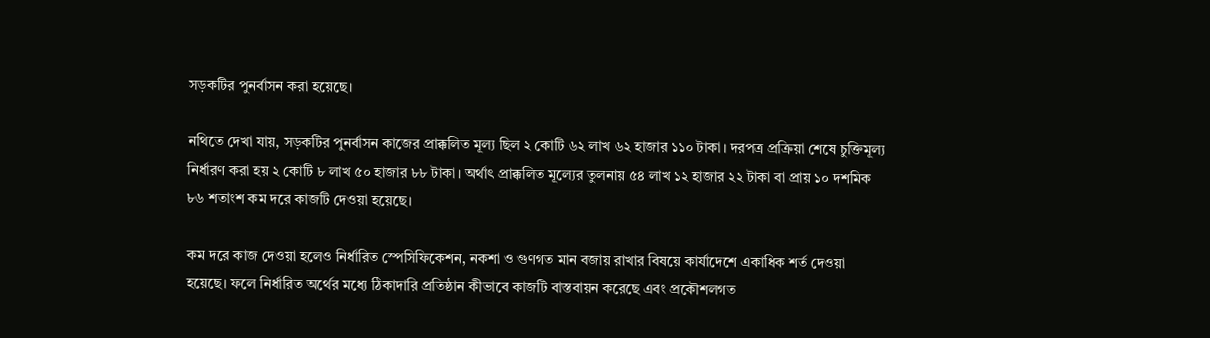সড়কটির পুনর্বাসন করা হয়েছে।

নথিতে দেখা যায়, সড়কটির পুনর্বাসন কাজের প্রাক্কলিত মূল্য ছিল ২ কোটি ৬২ লাখ ৬২ হাজার ১১০ টাকা। দরপত্র প্রক্রিয়া শেষে চুক্তিমূল্য নির্ধারণ করা হয় ২ কোটি ৮ লাখ ৫০ হাজার ৮৮ টাকা। অর্থাৎ প্রাক্কলিত মূল্যের তুলনায় ৫৪ লাখ ১২ হাজার ২২ টাকা বা প্রায় ১০ দশমিক ৮৬ শতাংশ কম দরে কাজটি দেওয়া হয়েছে।

কম দরে কাজ দেওয়া হলেও নির্ধারিত স্পেসিফিকেশন, নকশা ও গুণগত মান বজায় রাখার বিষয়ে কার্যাদেশে একাধিক শর্ত দেওয়া হয়েছে। ফলে নির্ধারিত অর্থের মধ্যে ঠিকাদারি প্রতিষ্ঠান কীভাবে কাজটি বাস্তবায়ন করেছে এবং প্রকৌশলগত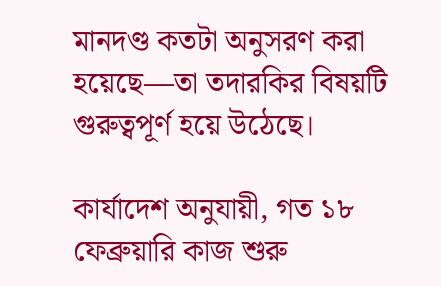মানদণ্ড কতটা অনুসরণ করা হয়েছে—তা তদারকির বিষয়টি গুরুত্বপূর্ণ হয়ে উঠেছে।

কার্যাদেশ অনুযায়ী, গত ১৮ ফেব্রুয়ারি কাজ শুরু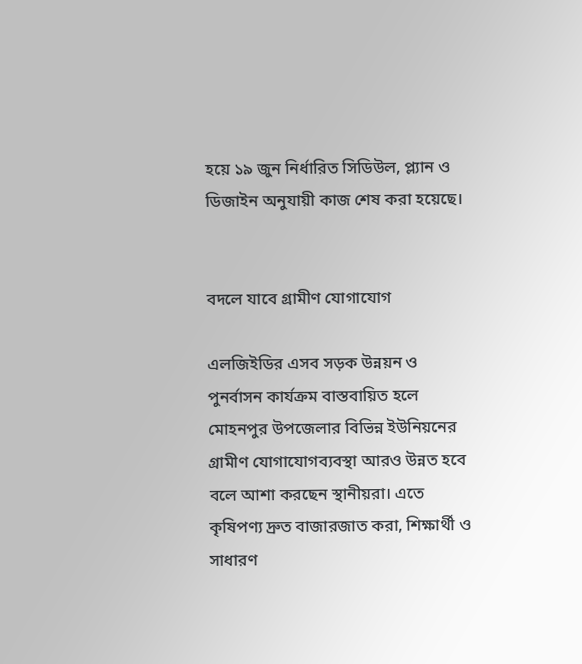হয়ে ১৯ জুন নির্ধারিত সিডিউল, প্ল্যান ও ডিজাইন অনুযায়ী কাজ শেষ করা হয়েছে।


বদলে যাবে গ্রামীণ যোগাযোগ

এলজিইডির এসব সড়ক উন্নয়ন ও পুনর্বাসন কার্যক্রম বাস্তবায়িত হলে মোহনপুর উপজেলার বিভিন্ন ইউনিয়নের গ্রামীণ যোগাযোগব্যবস্থা আরও উন্নত হবে বলে আশা করছেন স্থানীয়রা। এতে কৃষিপণ্য দ্রুত বাজারজাত করা, শিক্ষার্থী ও সাধারণ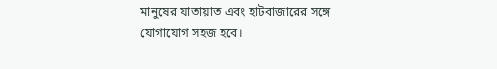মানুষের যাতায়াত এবং হাটবাজারের সঙ্গে যোগাযোগ সহজ হবে।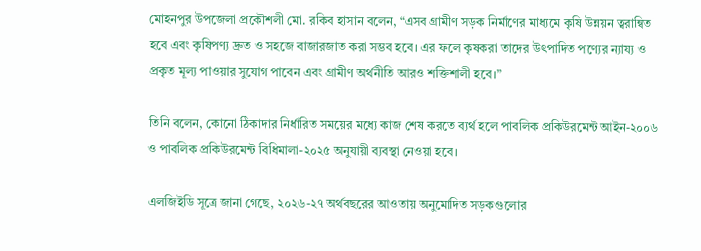মোহনপুর উপজেলা প্রকৌশলী মো. রকিব হাসান বলেন, “এসব গ্রামীণ সড়ক নির্মাণের মাধ্যমে কৃষি উন্নয়ন ত্বরান্বিত হবে এবং কৃষিপণ্য দ্রুত ও সহজে বাজারজাত করা সম্ভব হবে। এর ফলে কৃষকরা তাদের উৎপাদিত পণ্যের ন্যায্য ও প্রকৃত মূল্য পাওয়ার সুযোগ পাবেন এবং গ্রামীণ অর্থনীতি আরও শক্তিশালী হবে।”

তিনি বলেন, কোনো ঠিকাদার নির্ধারিত সময়ের মধ্যে কাজ শেষ করতে ব্যর্থ হলে পাবলিক প্রকিউরমেন্ট আইন-২০০৬ ও পাবলিক প্রকিউরমেন্ট বিধিমালা-২০২৫ অনুযায়ী ব্যবস্থা নেওয়া হবে।

এলজিইডি সূত্রে জানা গেছে, ২০২৬-২৭ অর্থবছরের আওতায় অনুমোদিত সড়কগুলোর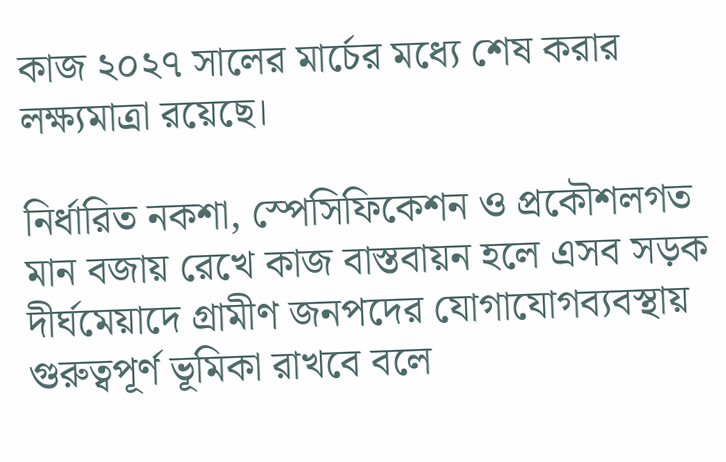কাজ ২০২৭ সালের মার্চের মধ্যে শেষ করার লক্ষ্যমাত্রা রয়েছে।

নির্ধারিত নকশা, স্পেসিফিকেশন ও প্রকৌশলগত মান বজায় রেখে কাজ বাস্তবায়ন হলে এসব সড়ক দীর্ঘমেয়াদে গ্রামীণ জনপদের যোগাযোগব্যবস্থায় গুরুত্বপূর্ণ ভূমিকা রাখবে বলে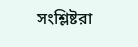সংশ্লিষ্টরা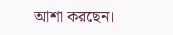আশা করছেন।